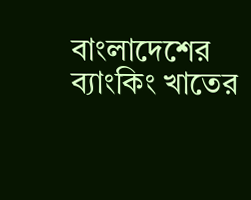বাংলাদেশের ব্যাংকিং খাতের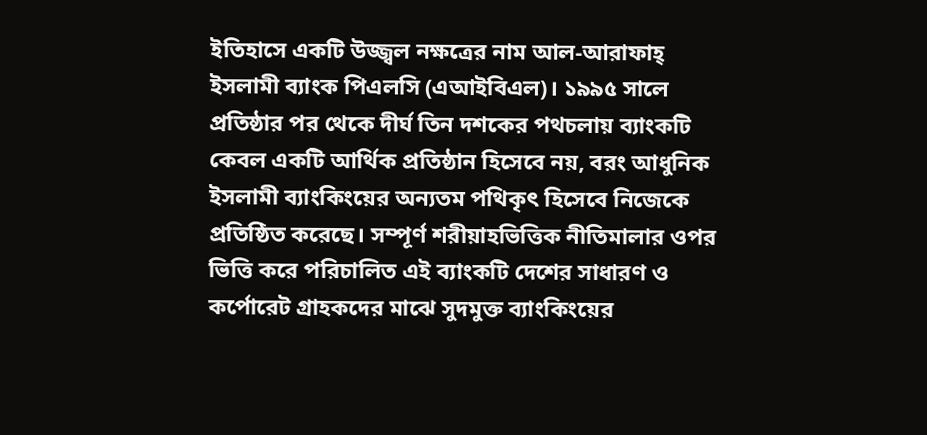ইতিহাসে একটি উজ্জ্বল নক্ষত্রের নাম আল-আরাফাহ্ ইসলামী ব্যাংক পিএলসি (এআইবিএল)। ১৯৯৫ সালে প্রতিষ্ঠার পর থেকে দীর্ঘ তিন দশকের পথচলায় ব্যাংকটি কেবল একটি আর্থিক প্রতিষ্ঠান হিসেবে নয়, বরং আধুনিক ইসলামী ব্যাংকিংয়ের অন্যতম পথিকৃৎ হিসেবে নিজেকে প্রতিষ্ঠিত করেছে। সম্পূর্ণ শরীয়াহভিত্তিক নীতিমালার ওপর ভিত্তি করে পরিচালিত এই ব্যাংকটি দেশের সাধারণ ও কর্পোরেট গ্রাহকদের মাঝে সুদমুক্ত ব্যাংকিংয়ের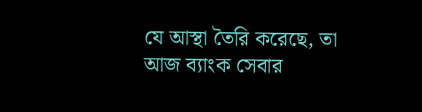যে আস্থা তৈরি করেছে, তা আজ ব্যাংক সেবার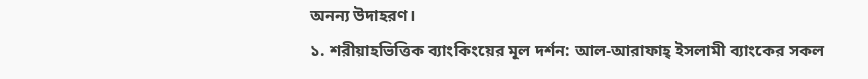অনন্য উদাহরণ।
১. শরীয়াহভিত্তিক ব্যাংকিংয়ের মূল দর্শন: আল-আরাফাহ্ ইসলামী ব্যাংকের সকল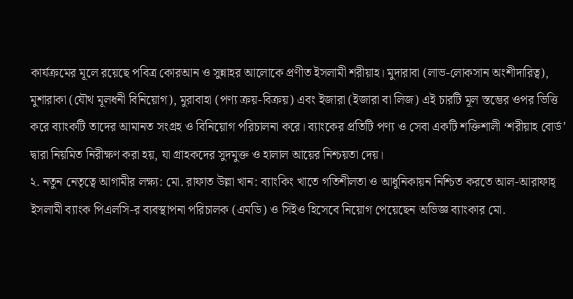কার্যক্রমের মূলে রয়েছে পবিত্র কোরআন ও সুন্নাহর আলোকে প্রণীত ইসলামী শরীয়াহ। মুদারাবা (লাভ-লোকসান অংশীদারিত্ব), মুশারাকা (যৌথ মূলধনী বিনিয়োগ), মুরাবাহা (পণ্য ক্রয়-বিক্রয়) এবং ইজারা (ইজারা বা লিজ) এই চারটি মূল স্তম্ভের ওপর ভিত্তি করে ব্যাংকটি তাদের আমানত সংগ্রহ ও বিনিয়োগ পরিচালনা করে। ব্যাংকের প্রতিটি পণ্য ও সেবা একটি শক্তিশালী ‘শরীয়াহ বোর্ড’ দ্বারা নিয়মিত নিরীক্ষণ করা হয়, যা গ্রাহকদের সুদমুক্ত ও হালাল আয়ের নিশ্চয়তা দেয়।
২. নতুন নেতৃত্বে আগামীর লক্ষ্য: মো. রাফাত উল্লা খান: ব্যাংকিং খাতে গতিশীলতা ও আধুনিকায়ন নিশ্চিত করতে আল-আরাফাহ্ ইসলামী ব্যাংক পিএলসি-র ব্যবস্থাপনা পরিচালক (এমডি) ও সিইও হিসেবে নিয়োগ পেয়েছেন অভিজ্ঞ ব্যাংকার মো.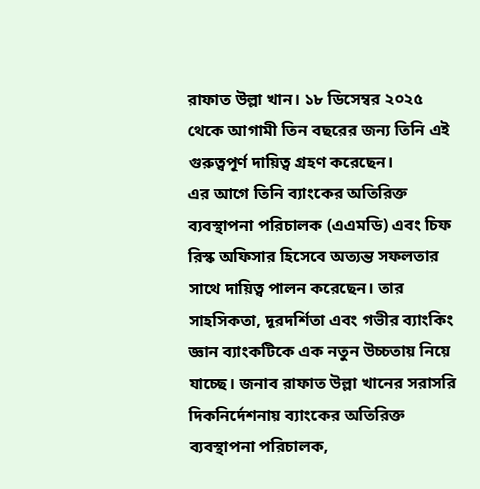রাফাত উল্লা খান। ১৮ ডিসেম্বর ২০২৫ থেকে আগামী তিন বছরের জন্য তিনি এই গুরুত্বপূর্ণ দায়িত্ব গ্রহণ করেছেন।
এর আগে তিনি ব্যাংকের অতিরিক্ত ব্যবস্থাপনা পরিচালক (এএমডি) এবং চিফ রিস্ক অফিসার হিসেবে অত্যন্ত সফলতার সাথে দায়িত্ব পালন করেছেন। তার সাহসিকতা, দূরদর্শিতা এবং গভীর ব্যাংকিং জ্ঞান ব্যাংকটিকে এক নতুন উচ্চতায় নিয়ে যাচ্ছে। জনাব রাফাত উল্লা খানের সরাসরি দিকনির্দেশনায় ব্যাংকের অতিরিক্ত ব্যবস্থাপনা পরিচালক,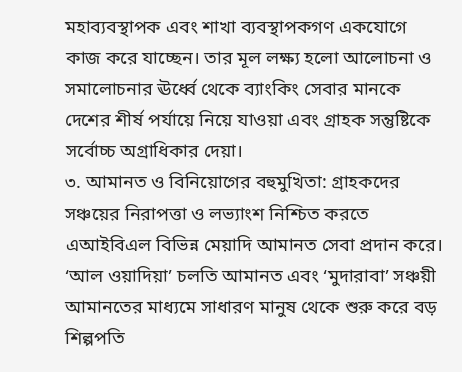মহাব্যবস্থাপক এবং শাখা ব্যবস্থাপকগণ একযোগে কাজ করে যাচ্ছেন। তার মূল লক্ষ্য হলো আলোচনা ও সমালোচনার ঊর্ধ্বে থেকে ব্যাংকিং সেবার মানকে দেশের শীর্ষ পর্যায়ে নিয়ে যাওয়া এবং গ্রাহক সন্তুষ্টিকে সর্বোচ্চ অগ্রাধিকার দেয়া।
৩. আমানত ও বিনিয়োগের বহুমুখিতা: গ্রাহকদের সঞ্চয়ের নিরাপত্তা ও লভ্যাংশ নিশ্চিত করতে এআইবিএল বিভিন্ন মেয়াদি আমানত সেবা প্রদান করে। ‘আল ওয়াদিয়া’ চলতি আমানত এবং ‘মুদারাবা’ সঞ্চয়ী আমানতের মাধ্যমে সাধারণ মানুষ থেকে শুরু করে বড় শিল্পপতি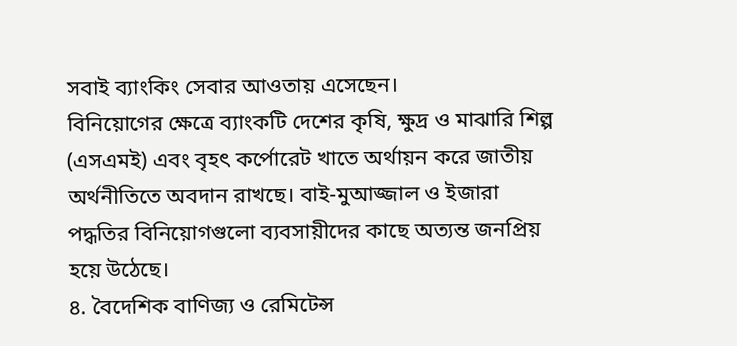সবাই ব্যাংকিং সেবার আওতায় এসেছেন।
বিনিয়োগের ক্ষেত্রে ব্যাংকটি দেশের কৃষি, ক্ষুদ্র ও মাঝারি শিল্প (এসএমই) এবং বৃহৎ কর্পোরেট খাতে অর্থায়ন করে জাতীয় অর্থনীতিতে অবদান রাখছে। বাই-মুআজ্জাল ও ইজারা পদ্ধতির বিনিয়োগগুলো ব্যবসায়ীদের কাছে অত্যন্ত জনপ্রিয় হয়ে উঠেছে।
৪. বৈদেশিক বাণিজ্য ও রেমিটেন্স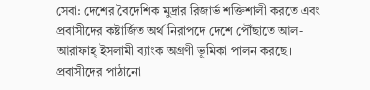সেবা: দেশের বৈদেশিক মুদ্রার রিজার্ভ শক্তিশালী করতে এবং প্রবাসীদের কষ্টার্জিত অর্থ নিরাপদে দেশে পৌঁছাতে আল-আরাফাহ্ ইসলামী ব্যাংক অগ্রণী ভূমিকা পালন করছে। প্রবাসীদের পাঠানো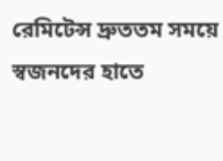রেমিটেন্স দ্রুততম সময়ে স্বজনদের হাতে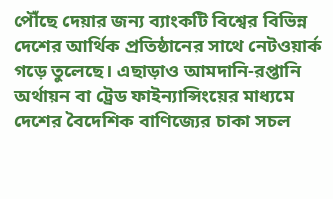পৌঁছে দেয়ার জন্য ব্যাংকটি বিশ্বের বিভিন্ন দেশের আর্থিক প্রতিষ্ঠানের সাথে নেটওয়ার্ক গড়ে তুলেছে। এছাড়াও আমদানি-রপ্তানি অর্থায়ন বা ট্রেড ফাইন্যান্সিংয়ের মাধ্যমে দেশের বৈদেশিক বাণিজ্যের চাকা সচল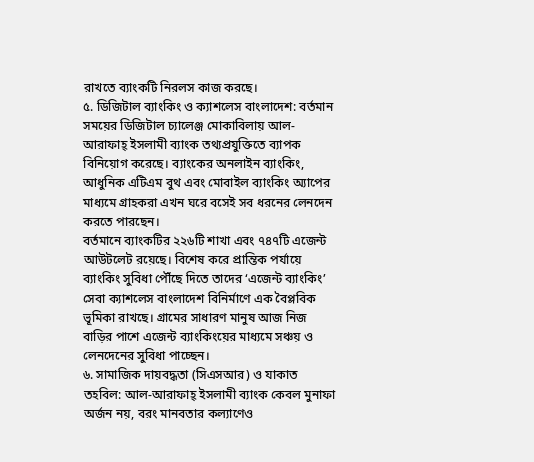রাখতে ব্যাংকটি নিরলস কাজ করছে।
৫. ডিজিটাল ব্যাংকিং ও ক্যাশলেস বাংলাদেশ: বর্তমান সময়ের ডিজিটাল চ্যালেঞ্জ মোকাবিলায় আল-আরাফাহ্ ইসলামী ব্যাংক তথ্যপ্রযুক্তিতে ব্যাপক বিনিয়োগ করেছে। ব্যাংকের অনলাইন ব্যাংকিং, আধুনিক এটিএম বুথ এবং মোবাইল ব্যাংকিং অ্যাপের মাধ্যমে গ্রাহকরা এখন ঘরে বসেই সব ধরনের লেনদেন করতে পারছেন।
বর্তমানে ব্যাংকটির ২২৬টি শাখা এবং ৭৪৭টি এজেন্ট আউটলেট রয়েছে। বিশেষ করে প্রান্তিক পর্যায়ে ব্যাংকিং সুবিধা পৌঁছে দিতে তাদের ‘এজেন্ট ব্যাংকিং’ সেবা ক্যাশলেস বাংলাদেশ বিনির্মাণে এক বৈপ্লবিক ভূমিকা রাখছে। গ্রামের সাধারণ মানুষ আজ নিজ বাড়ির পাশে এজেন্ট ব্যাংকিংয়ের মাধ্যমে সঞ্চয় ও লেনদেনের সুবিধা পাচ্ছেন।
৬. সামাজিক দায়বদ্ধতা (সিএসআর) ও যাকাত তহবিল: আল-আরাফাহ্ ইসলামী ব্যাংক কেবল মুনাফা অর্জন নয়, বরং মানবতার কল্যাণেও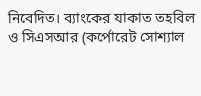নিবেদিত। ব্যাংকের যাকাত তহবিল ও সিএসআর (কর্পোরেট সোশ্যাল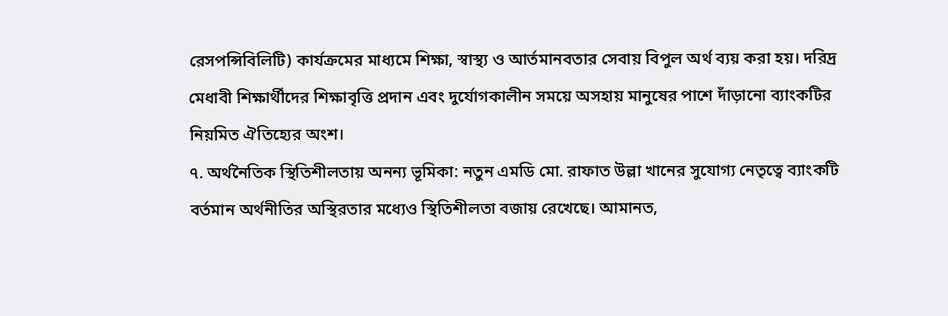রেসপন্সিবিলিটি) কার্যক্রমের মাধ্যমে শিক্ষা, স্বাস্থ্য ও আর্তমানবতার সেবায় বিপুল অর্থ ব্যয় করা হয়। দরিদ্র মেধাবী শিক্ষার্থীদের শিক্ষাবৃত্তি প্রদান এবং দুর্যোগকালীন সময়ে অসহায় মানুষের পাশে দাঁড়ানো ব্যাংকটির নিয়মিত ঐতিহ্যের অংশ।
৭. অর্থনৈতিক স্থিতিশীলতায় অনন্য ভূমিকা: নতুন এমডি মো. রাফাত উল্লা খানের সুযোগ্য নেতৃত্বে ব্যাংকটি বর্তমান অর্থনীতির অস্থিরতার মধ্যেও স্থিতিশীলতা বজায় রেখেছে। আমানত,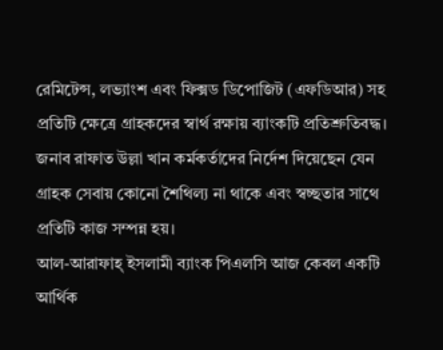রেমিটেন্স, লভ্যাংশ এবং ফিক্সড ডিপোজিট (এফডিআর) সহ প্রতিটি ক্ষেত্রে গ্রাহকদের স্বার্থ রক্ষায় ব্যাংকটি প্রতিশ্রুতিবদ্ধ। জনাব রাফাত উল্লা খান কর্মকর্তাদের নির্দেশ দিয়েছেন যেন গ্রাহক সেবায় কোনো শৈথিল্য না থাকে এবং স্বচ্ছতার সাথে প্রতিটি কাজ সম্পন্ন হয়।
আল-আরাফাহ্ ইসলামী ব্যাংক পিএলসি আজ কেবল একটি আর্থিক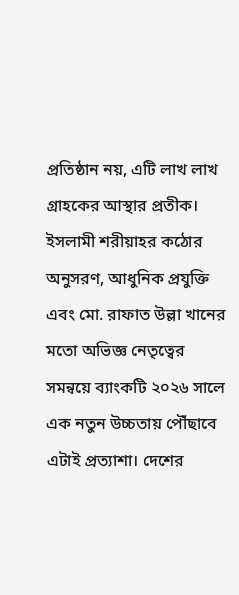প্রতিষ্ঠান নয়, এটি লাখ লাখ গ্রাহকের আস্থার প্রতীক। ইসলামী শরীয়াহর কঠোর অনুসরণ, আধুনিক প্রযুক্তি এবং মো. রাফাত উল্লা খানের মতো অভিজ্ঞ নেতৃত্বের সমন্বয়ে ব্যাংকটি ২০২৬ সালে এক নতুন উচ্চতায় পৌঁছাবে এটাই প্রত্যাশা। দেশের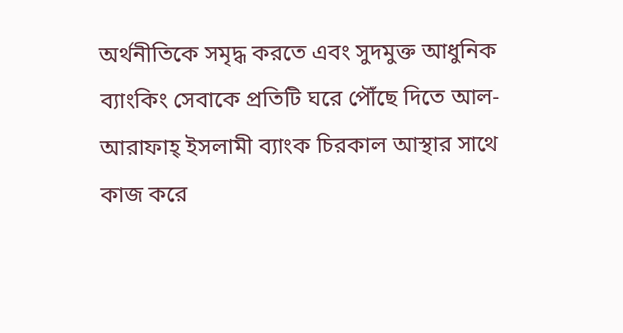অর্থনীতিকে সমৃদ্ধ করতে এবং সুদমুক্ত আধুনিক ব্যাংকিং সেবাকে প্রতিটি ঘরে পৌঁছে দিতে আল-আরাফাহ্ ইসলামী ব্যাংক চিরকাল আস্থার সাথে কাজ করে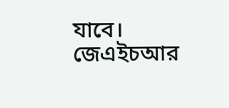যাবে।
জেএইচআর